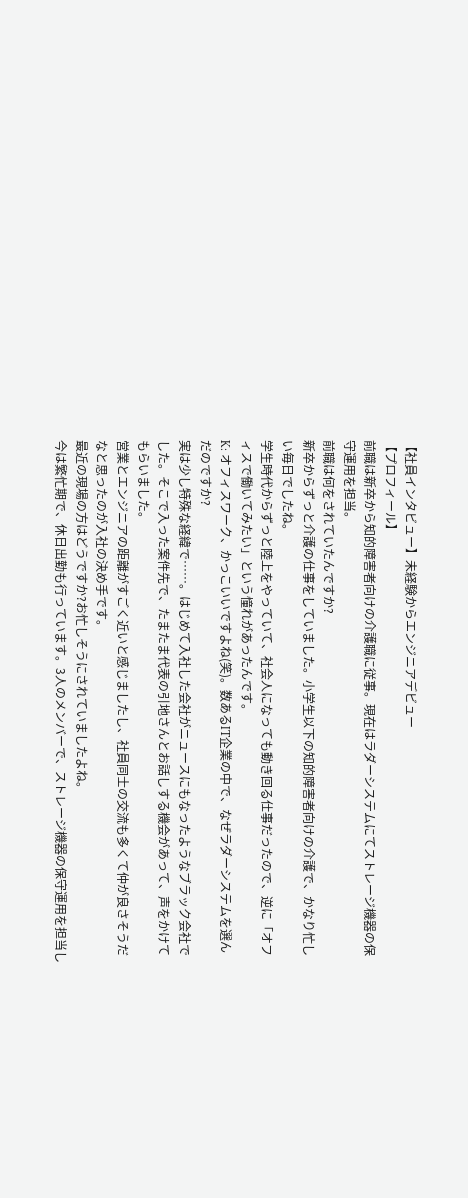【社員インタビュー】未経験からエンジニアデビュー
【プロフィール】
前職は新卒から知的障害者向けの介護職に従事。現在はラダーシステムにてストレージ機器の保守運用を担当。
前職は何をされていたんですか?
新卒からずっと介護の仕事をしていました。小学生以下の知的障害者向けの介護で、かなり忙しい毎日でしたね。
学生時代からずっと陸上をやっていて、社会人になっても動き回る仕事だったので、逆に「オフィスで働いてみたい」という憧れがあったんです。
K: オフィスワーク、かっこいいですよね(笑)。数あるIT企業の中で、なぜラダーシステムを選んだのですか?
実は少し特殊な経緯で……。はじめて入社した会社がニュースにもなったようなブラック会社でした。そこで入った案件先で、たまたま代表の引地さんとお話しする機会があって、声をかけてもらいました。
営業とエンジニアの距離がすごく近いと感じましたし、社員同士の交流も多くて仲が良さそうだなと思ったのが入社の決め手です。
最近の現場の方はどうですか?お忙しそうにされていましたよね。
今は繁忙期で、休日出勤も行っています。3人のメンバーで、ストレージ機器の保守運用を担当し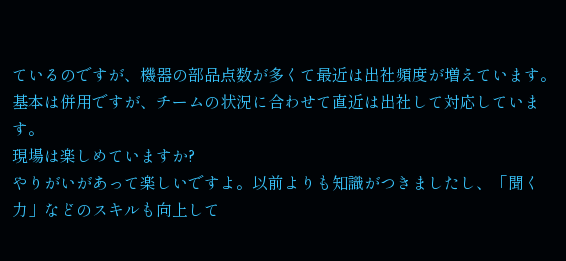ているのですが、機器の部品点数が多くて最近は出社頻度が増えています。
基本は併用ですが、チームの状況に合わせて直近は出社して対応しています。
現場は楽しめていますか?
やりがいがあって楽しいですよ。以前よりも知識がつきましたし、「聞く力」などのスキルも向上して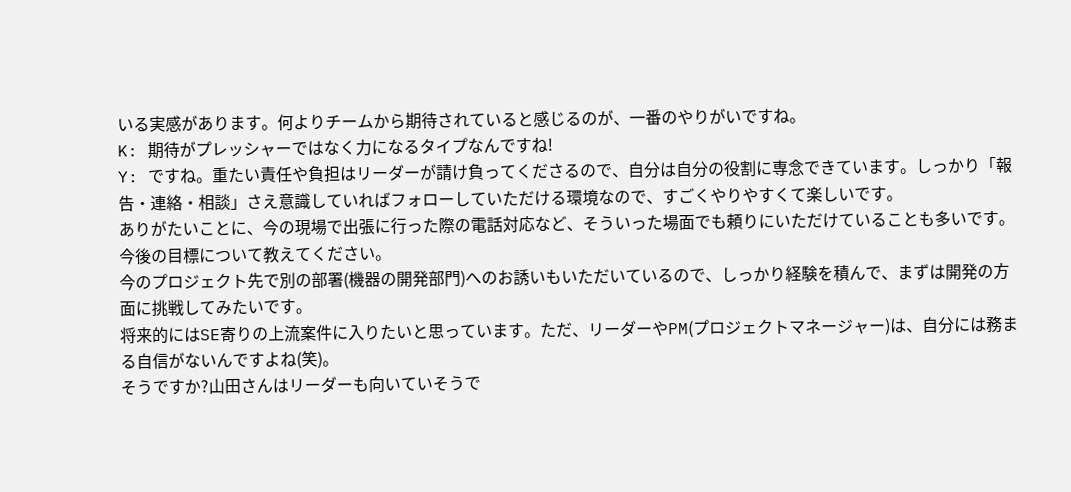いる実感があります。何よりチームから期待されていると感じるのが、一番のやりがいですね。
K: 期待がプレッシャーではなく力になるタイプなんですね!
Y: ですね。重たい責任や負担はリーダーが請け負ってくださるので、自分は自分の役割に専念できています。しっかり「報告・連絡・相談」さえ意識していればフォローしていただける環境なので、すごくやりやすくて楽しいです。
ありがたいことに、今の現場で出張に行った際の電話対応など、そういった場面でも頼りにいただけていることも多いです。
今後の目標について教えてください。
今のプロジェクト先で別の部署(機器の開発部門)へのお誘いもいただいているので、しっかり経験を積んで、まずは開発の方面に挑戦してみたいです。
将来的にはSE寄りの上流案件に入りたいと思っています。ただ、リーダーやPM(プロジェクトマネージャー)は、自分には務まる自信がないんですよね(笑)。
そうですか?山田さんはリーダーも向いていそうで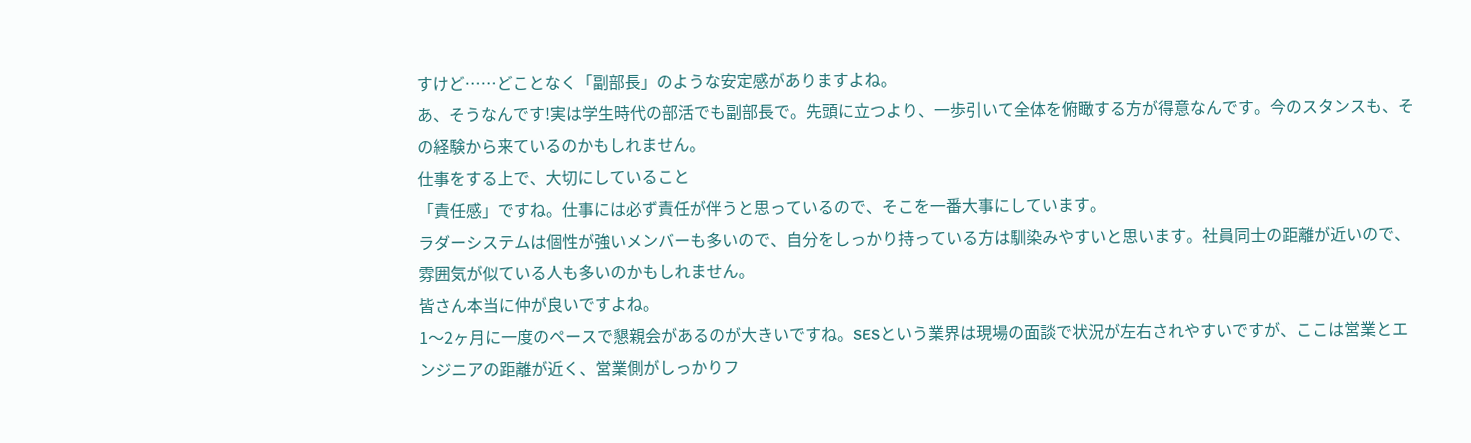すけど……どことなく「副部長」のような安定感がありますよね。
あ、そうなんです!実は学生時代の部活でも副部長で。先頭に立つより、一歩引いて全体を俯瞰する方が得意なんです。今のスタンスも、その経験から来ているのかもしれません。
仕事をする上で、大切にしていること
「責任感」ですね。仕事には必ず責任が伴うと思っているので、そこを一番大事にしています。
ラダーシステムは個性が強いメンバーも多いので、自分をしっかり持っている方は馴染みやすいと思います。社員同士の距離が近いので、雰囲気が似ている人も多いのかもしれません。
皆さん本当に仲が良いですよね。
1〜2ヶ月に一度のペースで懇親会があるのが大きいですね。SESという業界は現場の面談で状況が左右されやすいですが、ここは営業とエンジニアの距離が近く、営業側がしっかりフ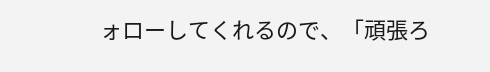ォローしてくれるので、「頑張ろ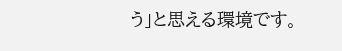う」と思える環境です。